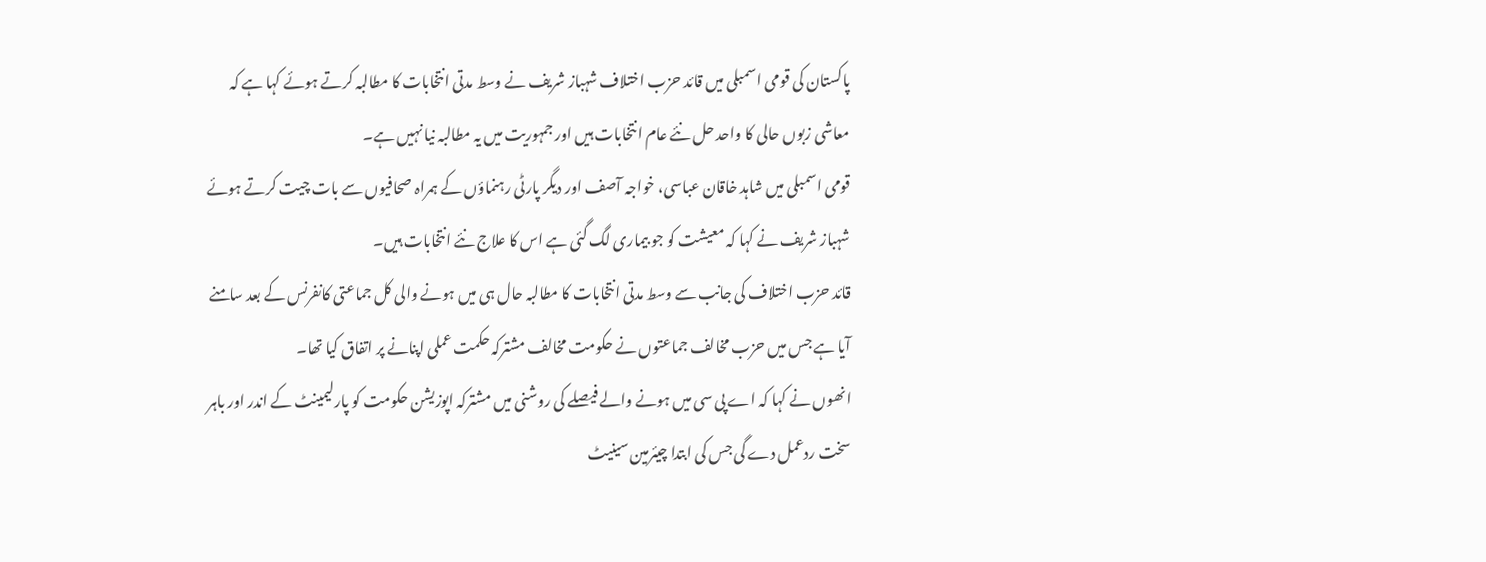پاکستان کی قومی اسمبلی میں قائد حزب اختلاف شہباز شریف نے وسط مدتی انتخابات کا مطالبہ کرتے ہوئے کہا ہے کہ معاشی زبوں حالی کا واحد حل نئے عام انتخابات ہیں اور جمہوریت میں یہ مطالبہ نیا نہیں ہے۔
قومی اسمبلی میں شاہد خاقان عباسی، خواجہ آصف اور دیگر پارٹی رہنماؤں کے ہمراہ صحافیوں سے بات چیت کرتے ہوئے شہباز شریف نے کہا کہ معیشت کو جو بیماری لگ گئی ہے اس کا علاج نئے انتخابات ہیں۔
قائد حزب اختلاف کی جانب سے وسط مدتی انتخابات کا مطالبہ حال ہی میں ہونے والی کل جماعتی کانفرنس کے بعد سامنے آیا ہے جس میں حزب مخالف جماعتوں نے حکومت مخالف مشترکہ حکمت عملی اپنانے پر اتفاق کیا تھا۔
انھوں نے کہا کہ اے پی سی میں ہونے والے فیصلے کی روشنی میں مشترکہ اپوزیشن حکومت کو پارلیمینٹ کے اندر اور باہر سخت ردعمل دے گی جس کی ابتدا چیئرمین سینیٹ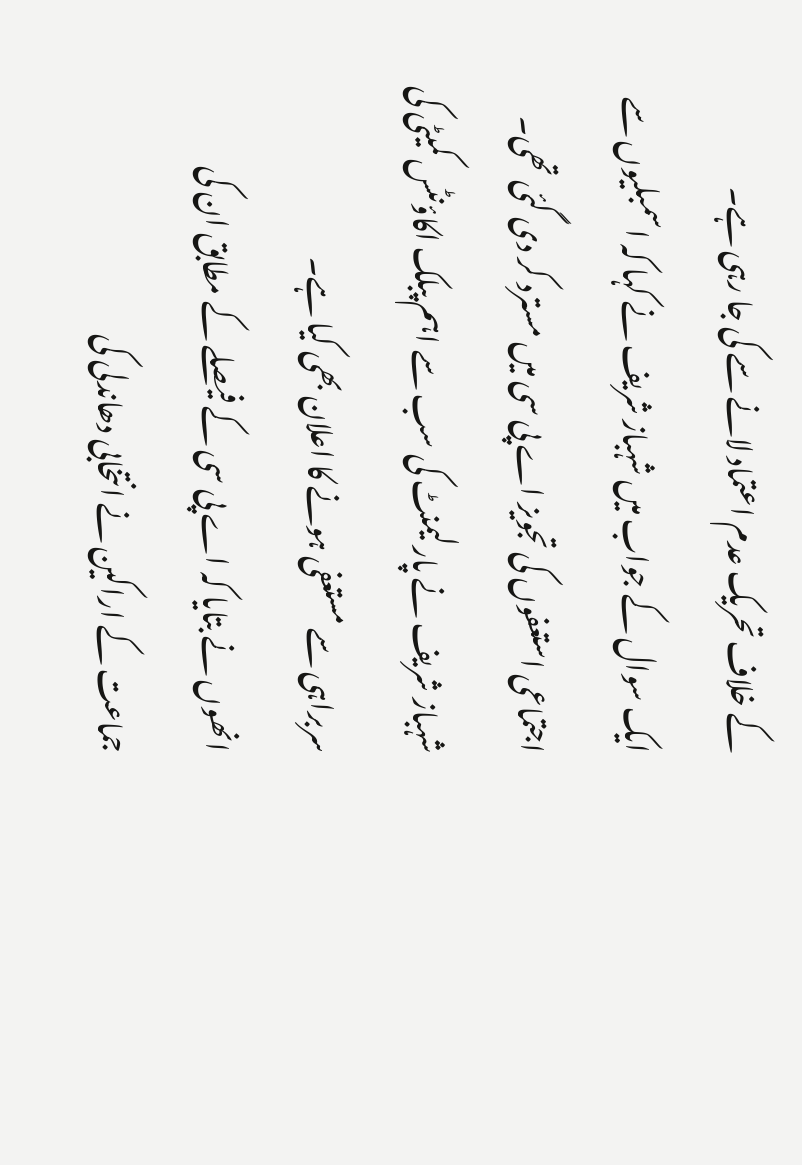کے خلاف تحریک عدم اعتماد لانے سے کی جا رہی ہے۔
ایک سوال کے جواب میں شہباز شریف نے کہا کہ اسمبلیوں سے اجتماعی استعفوں کی تجویز اے پی سی میں مسترد کر دی گئی تھی۔
شہباز شریف نے پارلیمنٹ کی سب سے اہم پبلک اکاؤنٹس کمیٹی کی سربراہی سے مستعفی ہونے کا اعلان بھی کیا ہے۔
انھوں نے بتایا کہ اے پی سی کے فیصلے کے مطابق ان کی جماعت کے اراکین نے انتخابی دھاندلی کی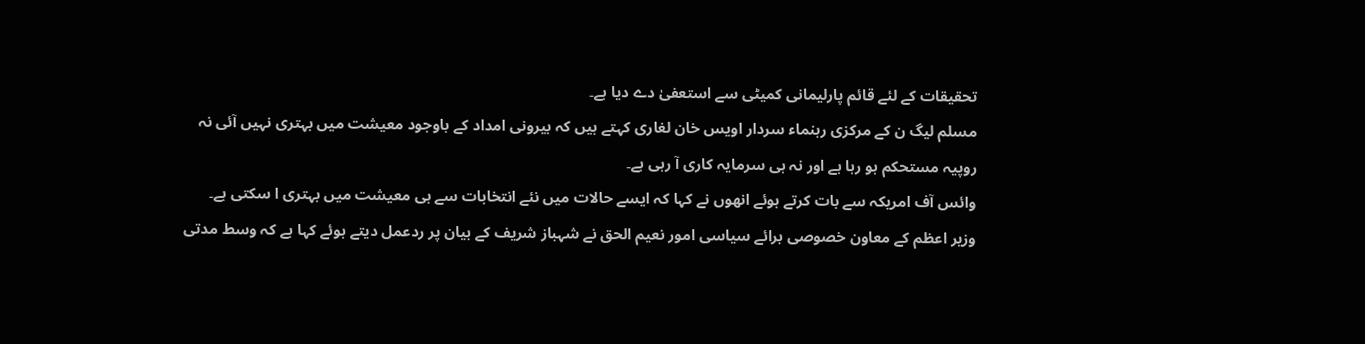تحقیقات کے لئے قائم پارلیمانی کمیٹی سے استعفیٰ دے دیا ہے۔
مسلم لیگ ن کے مرکزی رہنماء سردار اویس خان لغاری کہتے ہیں کہ بیرونی امداد کے باوجود معیشت میں بہتری نہیں آئی نہ روپیہ مستحکم ہو رہا ہے اور نہ ہی سرمایہ کاری آ رہی ہے۔
وائس آف امریکہ سے بات کرتے ہوئے انھوں نے کہا کہ ایسے حالات میں نئے انتخابات سے ہی معیشت میں بہتری ا سکتی ہے۔
وزیر اعظم کے معاون خصوصی برائے سیاسی امور نعیم الحق نے شہباز شریف کے بیان پر ردعمل دیتے ہوئے کہا ہے کہ وسط مدتی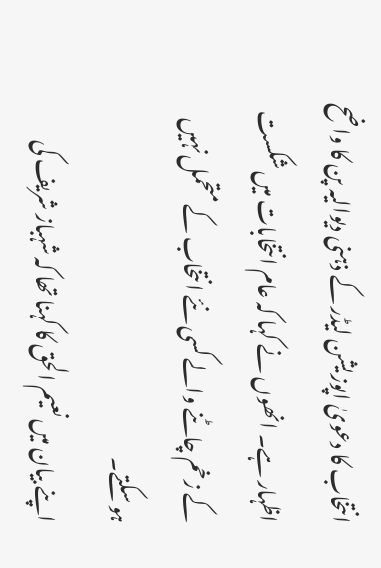انتخاب کا دعویٰ اپوزیشن لیڈر کے ذہنی دیوالیہ پن کا واضح اظہار ہے۔ انھوں نے کہا کہ عام انتخابات میں شکست کے زخم چاٹنے والے کسی نئے انتخاب کے متحمل نہیں ہو سکتے۔
اپنے بیان میں نعیم الحق کا کہنا تھا کہ شہباز شریف کی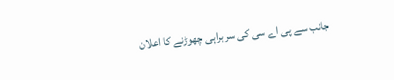جانب سے پی اے سی کی سربراہی چھوڑنے کا اعلان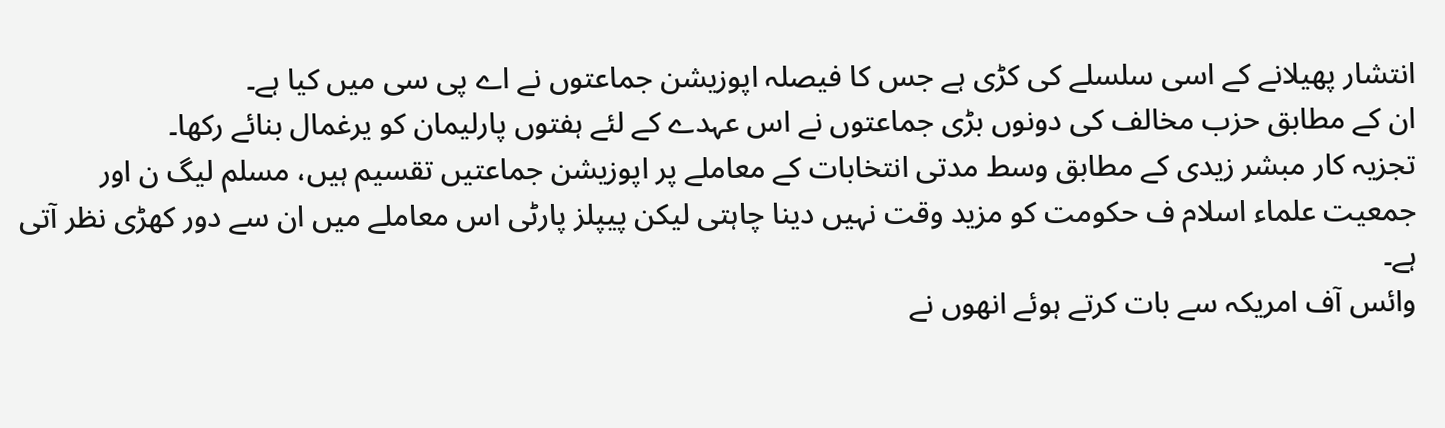انتشار پھیلانے کے اسی سلسلے کی کڑی ہے جس کا فیصلہ اپوزیشن جماعتوں نے اے پی سی میں کیا ہے۔
ان کے مطابق حزب مخالف کی دونوں بڑی جماعتوں نے اس عہدے کے لئے ہفتوں پارلیمان کو یرغمال بنائے رکھا۔
تجزیہ کار مبشر زیدی کے مطابق وسط مدتی انتخابات کے معاملے پر اپوزیشن جماعتیں تقسیم ہیں، مسلم لیگ ن اور جمعیت علماء اسلام ف حکومت کو مزید وقت نہیں دینا چاہتی لیکن پیپلز پارٹی اس معاملے میں ان سے دور کھڑی نظر آتی ہے۔
وائس آف امریکہ سے بات کرتے ہوئے انھوں نے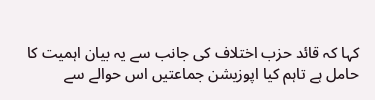کہا کہ قائد حزب اختلاف کی جانب سے یہ بیان اہمیت کا حامل ہے تاہم کیا اپوزیشن جماعتیں اس حوالے سے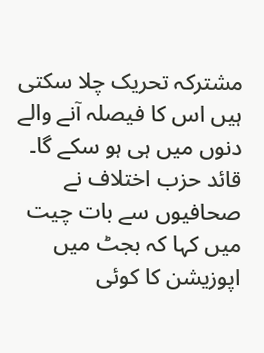مشترکہ تحریک چلا سکتی ہیں اس کا فیصلہ آنے والے دنوں میں ہی ہو سکے گا۔
قائد حزب اختلاف نے صحافیوں سے بات چیت میں کہا کہ بجٹ میں اپوزیشن کا کوئی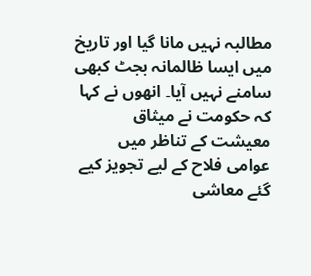مطالبہ نہیں مانا گیا اور تاریخ میں ایسا ظالمانہ بجٹ کبھی سامنے نہیں آیا۔ انھوں نے کہا کہ حکومت نے میثاق معیشت کے تناظر میں عوامی فلاح کے لیے تجویز کیے گئے معاشی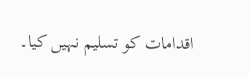اقدامات کو تسلیم نہیں کیا۔